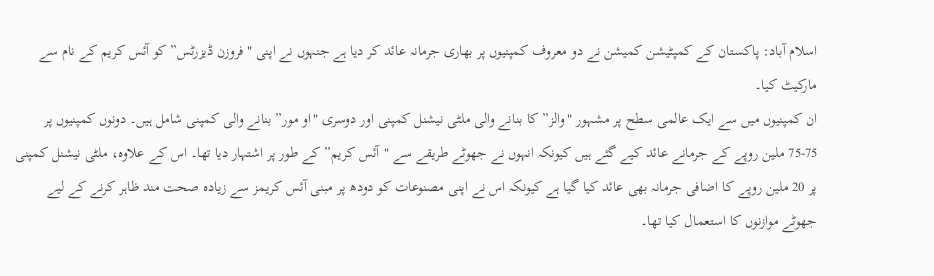اسلام آباد: پاکستان کے کمپٹیشن کمیشن نے دو معروف کمپنیوں پر بھاری جرمانہ عائد کر دیا ہے جنہوں نے اپنی "فروزن ڈیزرٹس” کو آئس کریم کے نام سے مارکیٹ کیا۔
ان کمپنیوں میں سے ایک عالمی سطح پر مشہور "والز” کا بنانے والی ملٹی نیشنل کمپنی اور دوسری "او مور” بنانے والی کمپنی شامل ہیں۔ دونوں کمپنیوں پر 75-75 ملین روپے کے جرمانے عائد کیے گئے ہیں کیونکہ انہوں نے جھوٹے طریقے سے "آئس کریم” کے طور پر اشتہار دیا تھا۔ اس کے علاوہ، ملٹی نیشنل کمپنی پر 20 ملین روپے کا اضافی جرمانہ بھی عائد کیا گیا ہے کیونکہ اس نے اپنی مصنوعات کو دودھ پر مبنی آئس کریمز سے زیادہ صحت مند ظاہر کرنے کے لیے جھوٹے موازنوں کا استعمال کیا تھا۔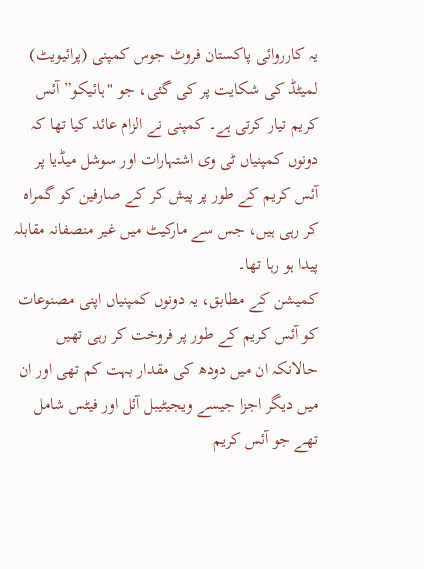یہ کارروائی پاکستان فروٹ جوس کمپنی (پرائیویٹ) لمیٹڈ کی شکایت پر کی گئی، جو "ہائیکو” آئس کریم تیار کرتی ہے۔ کمپنی نے الزام عائد کیا تھا کہ دونوں کمپنیاں ٹی وی اشتہارات اور سوشل میڈیا پر آئس کریم کے طور پر پیش کر کے صارفین کو گمراہ کر رہی ہیں، جس سے مارکیٹ میں غیر منصفانہ مقابلہ پیدا ہو رہا تھا۔
کمیشن کے مطابق، یہ دونوں کمپنیاں اپنی مصنوعات کو آئس کریم کے طور پر فروخت کر رہی تھیں حالانکہ ان میں دودھ کی مقدار بہت کم تھی اور ان میں دیگر اجزا جیسے ویجیٹیبل آئل اور فیٹس شامل تھے جو آئس کریم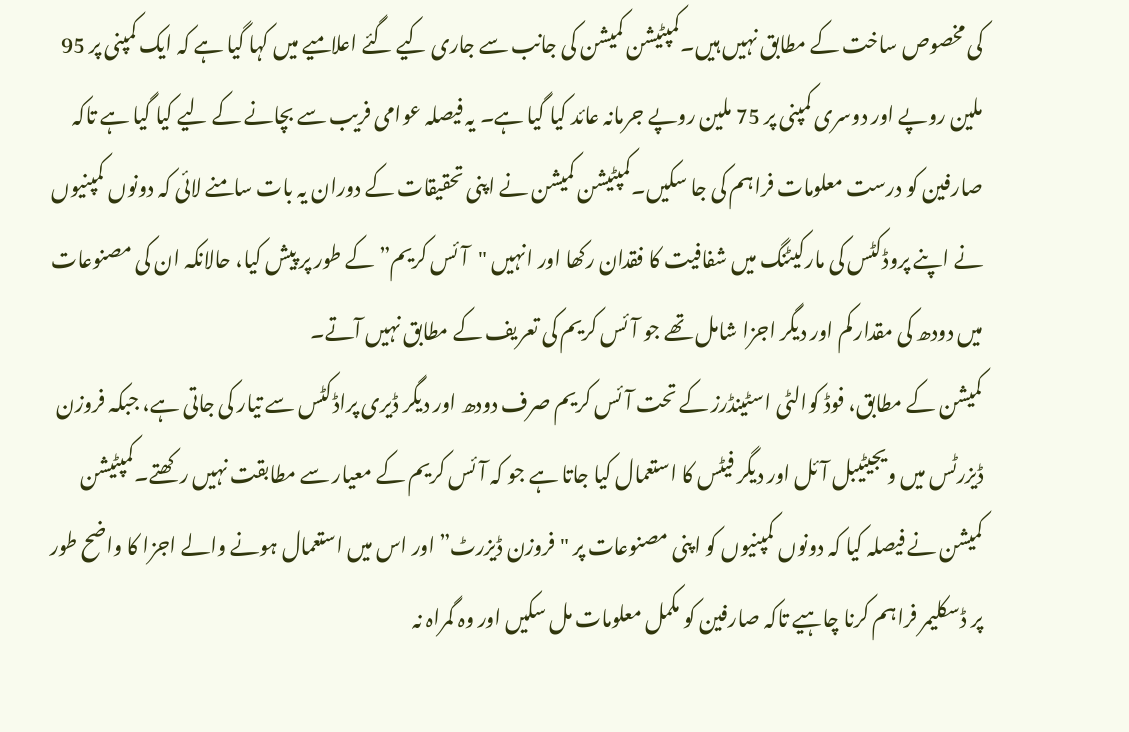کی مخصوص ساخت کے مطابق نہیں ہیں۔کمپٹیشن کمیشن کی جانب سے جاری کیے گئے اعلامیے میں کہا گیا ہے کہ ایک کمپنی پر 95 ملین روپے اور دوسری کمپنی پر 75 ملین روپے جرمانہ عائد کیا گیا ہے۔ یہ فیصلہ عوامی فریب سے بچانے کے لیے کیا گیا ہے تاکہ صارفین کو درست معلومات فراہم کی جا سکیں۔کمپٹیشن کمیشن نے اپنی تحقیقات کے دوران یہ بات سامنے لائی کہ دونوں کمپنیوں نے اپنے پروڈکٹس کی مارکیٹنگ میں شفافیت کا فقدان رکھا اور انہیں "آئس کریم” کے طور پر پیش کیا، حالانکہ ان کی مصنوعات میں دودھ کی مقدار کم اور دیگر اجزا شامل تھے جو آئس کریم کی تعریف کے مطابق نہیں آتے۔
کمیشن کے مطابق، فوڈ کوالٹی اسٹینڈرز کے تحت آئس کریم صرف دودھ اور دیگر ڈیری پراڈکٹس سے تیار کی جاتی ہے، جبکہ فروزن ڈیزرٹس میں ویجیٹیبل آئل اور دیگر فیٹس کا استعمال کیا جاتا ہے جو کہ آئس کریم کے معیار سے مطابقت نہیں رکھتے۔کمپٹیشن کمیشن نے فیصلہ کیا کہ دونوں کمپنیوں کو اپنی مصنوعات پر "فروزن ڈیزرٹ” اور اس میں استعمال ہونے والے اجزا کا واضح طور پر ڈسکلیمر فراہم کرنا چاہیے تاکہ صارفین کو مکمل معلومات مل سکیں اور وہ گمراہ نہ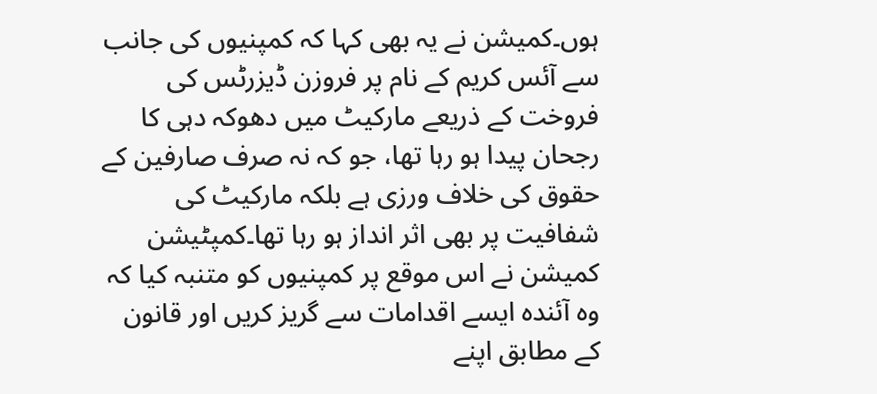ہوں۔کمیشن نے یہ بھی کہا کہ کمپنیوں کی جانب سے آئس کریم کے نام پر فروزن ڈیزرٹس کی فروخت کے ذریعے مارکیٹ میں دھوکہ دہی کا رجحان پیدا ہو رہا تھا، جو کہ نہ صرف صارفین کے حقوق کی خلاف ورزی ہے بلکہ مارکیٹ کی شفافیت پر بھی اثر انداز ہو رہا تھا۔کمپٹیشن کمیشن نے اس موقع پر کمپنیوں کو متنبہ کیا کہ وہ آئندہ ایسے اقدامات سے گریز کریں اور قانون کے مطابق اپنے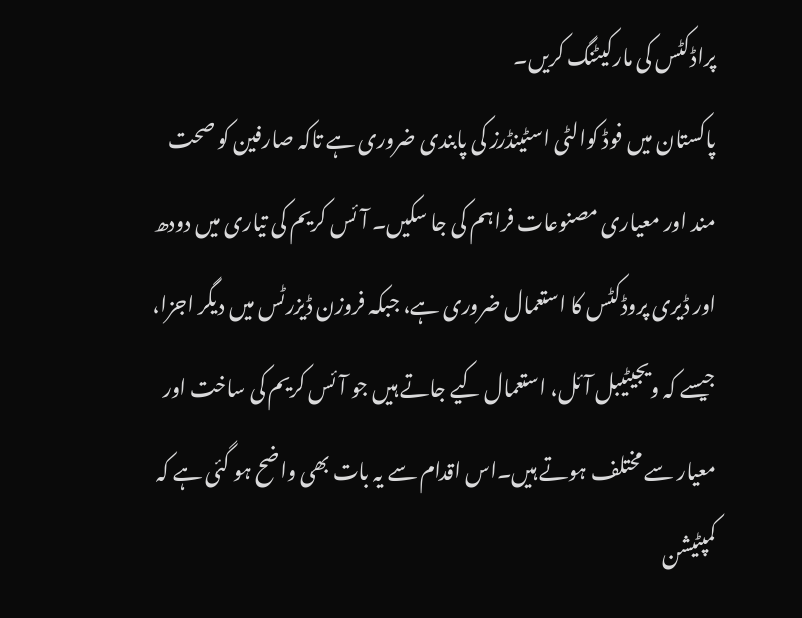پراڈکٹس کی مارکیٹنگ کریں۔
پاکستان میں فوڈ کوالٹی اسٹینڈرز کی پابندی ضروری ہے تاکہ صارفین کو صحت مند اور معیاری مصنوعات فراہم کی جا سکیں۔ آئس کریم کی تیاری میں دودھ اور ڈیری پروڈکٹس کا استعمال ضروری ہے، جبکہ فروزن ڈیزرٹس میں دیگر اجزا، جیسے کہ ویجیٹیبل آئل، استعمال کیے جاتے ہیں جو آئس کریم کی ساخت اور معیار سے مختلف ہوتے ہیں۔اس اقدام سے یہ بات بھی واضح ہو گئی ہے کہ کمپٹیشن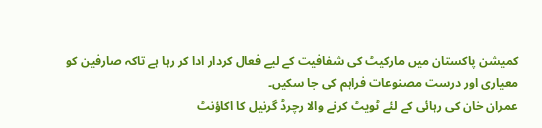کمیشن پاکستان میں مارکیٹ کی شفافیت کے لیے فعال کردار ادا کر رہا ہے تاکہ صارفین کو معیاری اور درست مصنوعات فراہم کی جا سکیں۔
عمران خان کی رہائی کے لئے ٹویٹ کرنے والا رچرڈ گرنیل کا اکاؤنٹ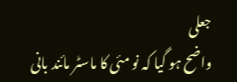جعلی
واضح ہو گیا کہ نو مئی کا ماسٹر مائند بانی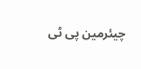چیئرمین پی ٹی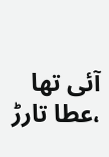آئی تھا ،عطا تارڑ